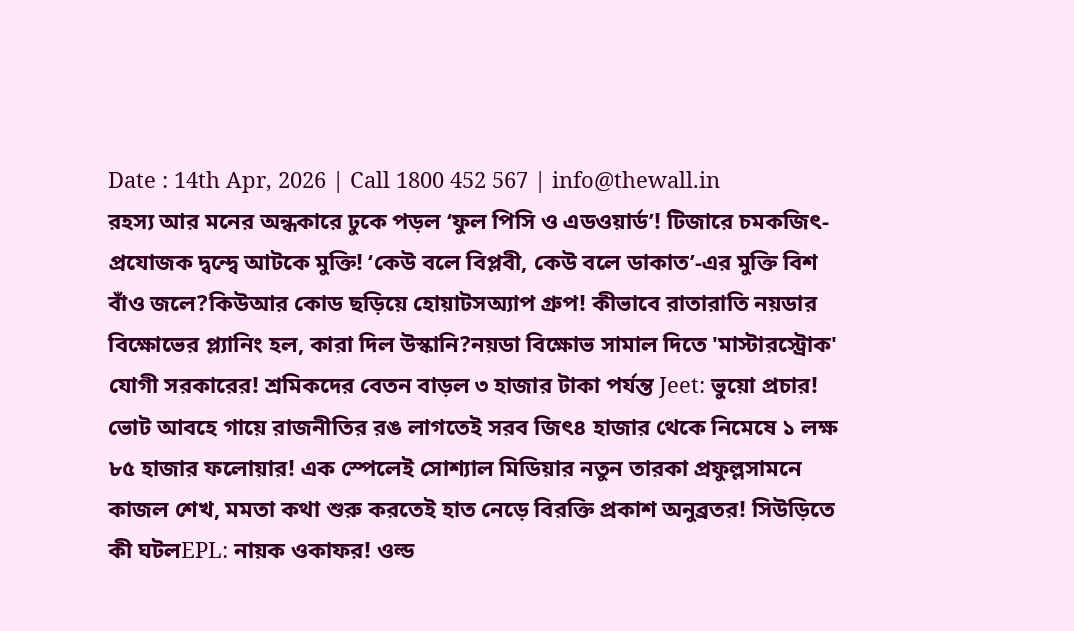Date : 14th Apr, 2026 | Call 1800 452 567 | info@thewall.in
রহস্য আর মনের অন্ধকারে ঢুকে পড়ল ‘ফুল পিসি ও এডওয়ার্ড’! টিজারে চমকজিৎ-প্রযোজক দ্বন্দ্বে আটকে মুক্তি! ‘কেউ বলে বিপ্লবী, কেউ বলে ডাকাত’-এর মুক্তি বিশ বাঁও জলে?কিউআর কোড ছড়িয়ে হোয়াটসঅ্যাপ গ্রুপ! কীভাবে রাতারাতি নয়ডার বিক্ষোভের প্ল্যানিং হল, কারা দিল উস্কানি?নয়ডা বিক্ষোভ সামাল দিতে 'মাস্টারস্ট্রোক' যোগী সরকারের! শ্রমিকদের বেতন বাড়ল ৩ হাজার টাকা পর্যন্ত Jeet: ভুয়ো প্রচার! ভোট আবহে গায়ে রাজনীতির রঙ লাগতেই সরব জিৎ৪ হাজার থেকে নিমেষে ১ লক্ষ ৮৫ হাজার ফলোয়ার! এক স্পেলেই সোশ্যাল মিডিয়ার নতুন তারকা প্রফুল্লসামনে কাজল শেখ, মমতা কথা শুরু করতেই হাত নেড়ে বিরক্তি প্রকাশ অনুব্রতর! সিউড়িতে কী ঘটলEPL: নায়ক ওকাফর! ওল্ড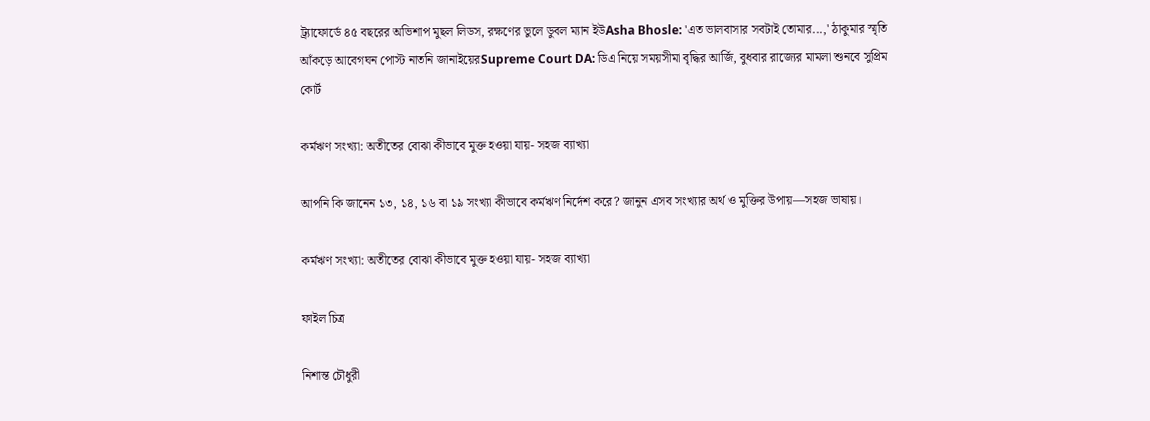ট্র্যাফোর্ডে ৪৫ বছরের অভিশাপ মুছল লিডস, রক্ষণের ভুলে ডুবল ম্যান ইউAsha Bhosle: 'এত ভালবাসার সবটাই তোমার...,' ঠাকুমার স্মৃতি আঁকড়ে আবেগঘন পোস্ট নাতনি জানাইয়েরSupreme Court DA: ডিএ নিয়ে সময়সীমা বৃদ্ধির আর্জি, বুধবার রাজ্যের মামলা শুনবে সুপ্রিম কোর্ট

কর্মঋণ সংখ্যা: অতীতের বোঝা কীভাবে মুক্ত হওয়া যায়- সহজ ব্যাখ্যা

আপনি কি জানেন ১৩, ১৪, ১৬ বা ১৯ সংখ্যা কীভাবে কর্মঋণ নির্দেশ করে? জানুন এসব সংখ্যার অর্থ ও মুক্তির উপায়—সহজ ভাষায়।

কর্মঋণ সংখ্যা: অতীতের বোঝা কীভাবে মুক্ত হওয়া যায়- সহজ ব্যাখ্যা

ফাইল চিত্র

নিশান্ত চৌধুরী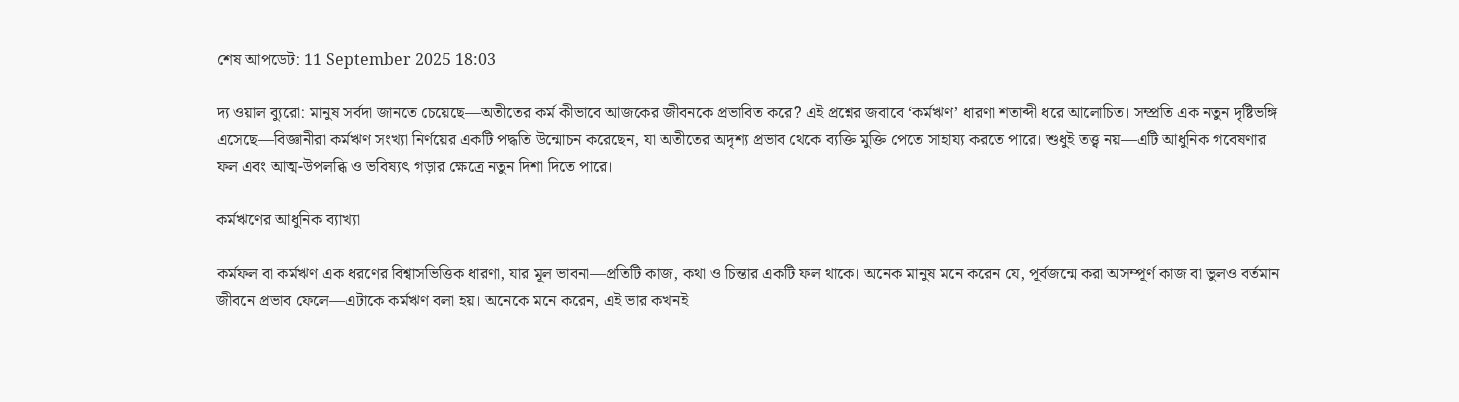শেষ আপডেট: 11 September 2025 18:03

দ্য ওয়াল ব্যুরো: মানুষ সর্বদা জানতে চেয়েছে—অতীতের কর্ম কীভাবে আজকের জীবনকে প্রভাবিত করে? এই প্রশ্নের জবাবে ‘কর্মঋণ’ ধারণা শতাব্দী ধরে আলোচিত। সম্প্রতি এক নতুন দৃষ্টিভঙ্গি এসেছে—বিজ্ঞানীরা কর্মঋণ সংখ্যা নির্ণয়ের একটি পদ্ধতি উন্মোচন করেছেন, যা অতীতের অদৃশ্য প্রভাব থেকে ব্যক্তি মুক্তি পেতে সাহায্য করতে পারে। শুধুই তত্ত্ব নয়—এটি আধুনিক গবেষণার ফল এবং আত্ম-উপলব্ধি ও ভবিষ্যৎ গড়ার ক্ষেত্রে নতুন দিশা দিতে পারে।

কর্মঋণের আধুনিক ব্যাখ্যা

কর্মফল বা কর্মঋণ এক ধরণের বিশ্বাসভিত্তিক ধারণা, যার মূল ভাবনা—প্রতিটি কাজ, কথা ও চিন্তার একটি ফল থাকে। অনেক মানুষ মনে করেন যে, পূর্বজন্মে করা অসম্পূর্ণ কাজ বা ভুলও বর্তমান জীবনে প্রভাব ফেলে—এটাকে কর্মঋণ বলা হয়। অনেকে মনে করেন, এই ভার কখনই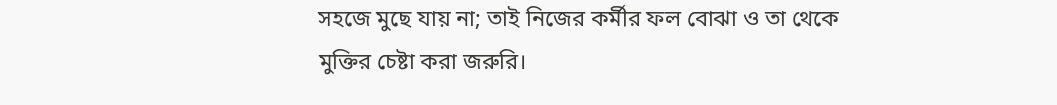সহজে মুছে যায় না; তাই নিজের কর্মীর ফল বোঝা ও তা থেকে মুক্তির চেষ্টা করা জরুরি।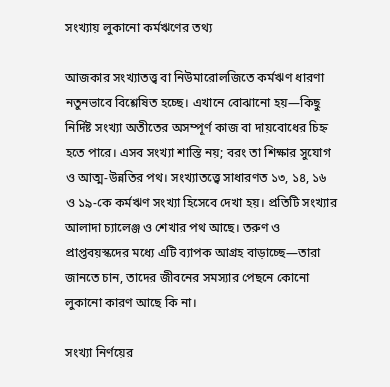সংখ্যায় লুকানো কর্মঋণের তথ্য

আজকার সংখ্যাতত্ত্ব বা নিউমারোলজিতে কর্মঋণ ধারণা নতুনভাবে বিশ্লেষিত হচ্ছে। এখানে বোঝানো হয়—কিছু নির্দিষ্ট সংখ্যা অতীতের অসম্পূর্ণ কাজ বা দায়বোধের চিহ্ন হতে পারে। এসব সংখ্যা শাস্তি নয়; বরং তা শিক্ষার সুযোগ ও আত্ম-উন্নতির পথ। সংখ্যাতত্ত্বে সাধারণত ১৩, ১৪, ১৬ ও ১৯-কে কর্মঋণ সংখ্যা হিসেবে দেখা হয়। প্রতিটি সংখ্যার আলাদা চ্যালেঞ্জ ও শেখার পথ আছে। তরুণ ও প্রাপ্তবয়স্কদের মধ্যে এটি ব্যাপক আগ্রহ বাড়াচ্ছে—তারা জানতে চান, তাদের জীবনের সমস্যার পেছনে কোনো লুকানো কারণ আছে কি না।

সংখ্যা নির্ণয়ের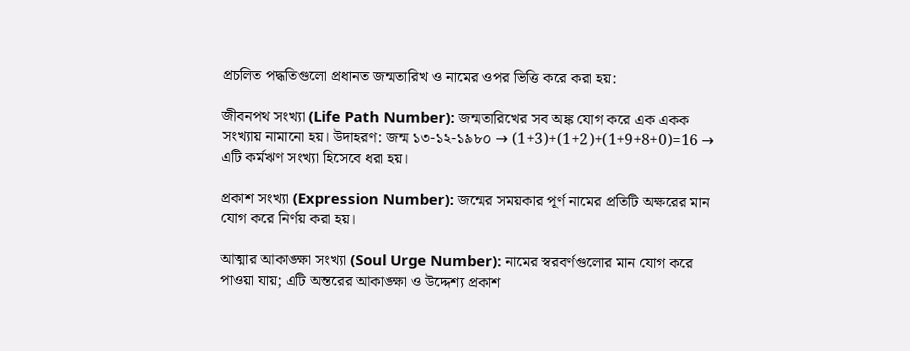প্রচলিত পদ্ধতিগুলো প্রধানত জন্মতারিখ ও নামের ওপর ভিত্তি করে করা হয়:

জীবনপথ সংখ্যা (Life Path Number): জন্মতারিখের সব অঙ্ক যোগ করে এক একক সংখ্যায় নামানো হয়। উদাহরণ: জন্ম ১৩-১২-১৯৮০ → (1+3)+(1+2)+(1+9+8+0)=16 → এটি কর্মঋণ সংখ্যা হিসেবে ধরা হয়।

প্রকাশ সংখ্যা (Expression Number): জন্মের সময়কার পূর্ণ নামের প্রতিটি অক্ষরের মান যোগ করে নির্ণয় করা হয়।

আত্মার আকাঙ্ক্ষা সংখ্যা (Soul Urge Number): নামের স্বরবর্ণগুলোর মান যোগ করে পাওয়া যায়; এটি অন্তরের আকাঙ্ক্ষা ও উদ্দেশ্য প্রকাশ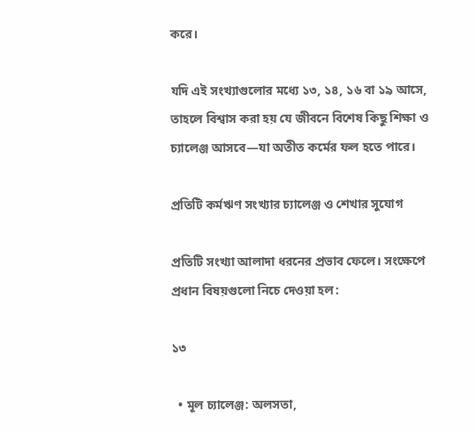করে।

যদি এই সংখ্যাগুলোর মধ্যে ১৩, ১৪, ১৬ বা ১৯ আসে, তাহলে বিশ্বাস করা হয় যে জীবনে বিশেষ কিছু শিক্ষা ও চ্যালেঞ্জ আসবে—যা অতীত কর্মের ফল হতে পারে।

প্রতিটি কর্মঋণ সংখ্যার চ্যালেঞ্জ ও শেখার সুযোগ

প্রতিটি সংখ্যা আলাদা ধরনের প্রভাব ফেলে। সংক্ষেপে প্রধান বিষয়গুলো নিচে দেওয়া হল:

১৩

  • মূল চ্যালেঞ্জ: অলসতা,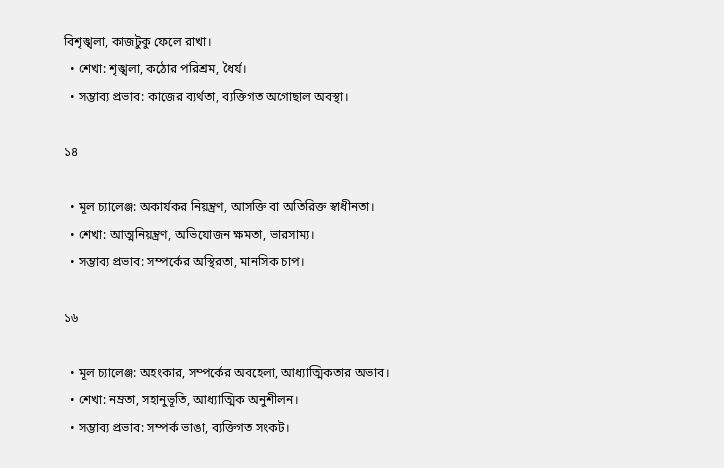বিশৃঙ্খলা, কাজটুকু ফেলে রাখা।
  • শেখা: শৃঙ্খলা, কঠোর পরিশ্রম, ধৈর্য।
  • সম্ভাব্য প্রভাব: কাজের ব্যর্থতা, ব্যক্তিগত অগোছাল অবস্থা।

১৪

  • মূল চ্যালেঞ্জ: অকার্যকর নিয়ন্ত্রণ, আসক্তি বা অতিরিক্ত স্বাধীনতা।
  • শেখা: আত্মনিয়ন্ত্রণ, অভিযোজন ক্ষমতা, ভারসাম্য।
  • সম্ভাব্য প্রভাব: সম্পর্কের অস্থিরতা, মানসিক চাপ।

১৬

  • মূল চ্যালেঞ্জ: অহংকার, সম্পর্কের অবহেলা, আধ্যাত্মিকতার অভাব।
  • শেখা: নম্রতা, সহানুভূতি, আধ্যাত্মিক অনুশীলন।
  • সম্ভাব্য প্রভাব: সম্পর্ক ভাঙা, ব্যক্তিগত সংকট।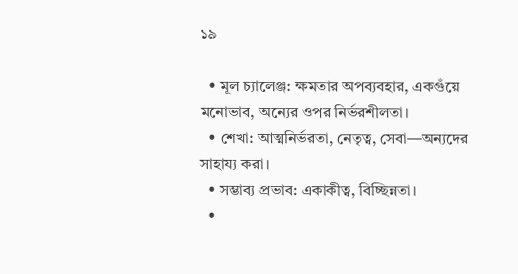১৯

  • মূল চ্যালেঞ্জ: ক্ষমতার অপব্যবহার, একগুঁয়ে মনোভাব, অন্যের ওপর নির্ভরশীলতা।
  • শেখা: আত্মনির্ভরতা, নেতৃত্ব, সেবা—অন্যদের সাহায্য করা।
  • সম্ভাব্য প্রভাব: একাকীত্ব, বিচ্ছিন্নতা।
  •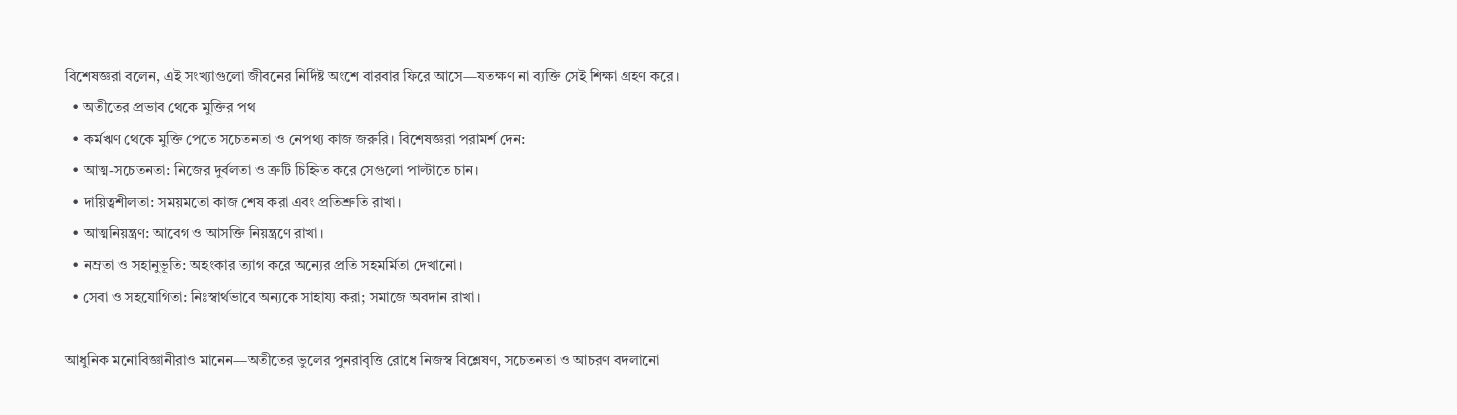বিশেষজ্ঞরা বলেন, এই সংখ্যাগুলো জীবনের নির্দিষ্ট অংশে বারবার ফিরে আসে—যতক্ষণ না ব্যক্তি সেই শিক্ষা গ্রহণ করে।
  • অতীতের প্রভাব থেকে মুক্তির পথ
  • কর্মঋণ থেকে মুক্তি পেতে সচেতনতা ও নেপথ্য কাজ জরুরি। বিশেষজ্ঞরা পরামর্শ দেন:
  • আত্ম-সচেতনতা: নিজের দুর্বলতা ও ত্রুটি চিহ্নিত করে সেগুলো পাল্টাতে চান।
  • দায়িত্বশীলতা: সময়মতো কাজ শেষ করা এবং প্রতিশ্রুতি রাখা।
  • আত্মনিয়ন্ত্রণ: আবেগ ও আসক্তি নিয়ন্ত্রণে রাখা।
  • নম্রতা ও সহানুভূতি: অহংকার ত্যাগ করে অন্যের প্রতি সহমর্মিতা দেখানো।
  • সেবা ও সহযোগিতা: নিঃস্বার্থভাবে অন্যকে সাহায্য করা; সমাজে অবদান রাখা।

আধুনিক মনোবিজ্ঞানীরাও মানেন—অতীতের ভুলের পুনরাবৃত্তি রোধে নিজস্ব বিশ্লেষণ, সচেতনতা ও আচরণ বদলানো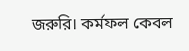জরুরি। কর্মফল কেবল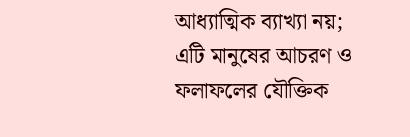আধ্যাত্মিক ব্যাখ্যা নয়; এটি মানুষের আচরণ ও ফলাফলের যৌক্তিক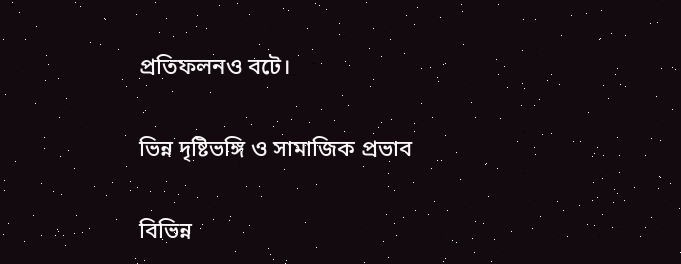প্রতিফলনও বটে।

ভিন্ন দৃষ্টিভঙ্গি ও সামাজিক প্রভাব

বিভিন্ন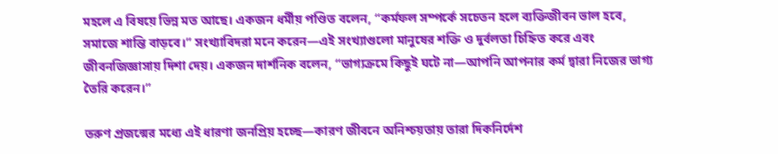মহলে এ বিষয়ে ভিন্ন মত আছে। একজন ধর্মীয় পণ্ডিত বলেন, “কর্মফল সম্পর্কে সচেতন হলে ব্যক্তিজীবন ভাল হবে, সমাজে শান্তি বাড়বে।” সংখ্যাবিদরা মনে করেন—এই সংখ্যাগুলো মানুষের শক্তি ও দুর্বলতা চিহ্নিত করে এবং জীবনজিজ্ঞাসায় দিশা দেয়। একজন দার্শনিক বলেন, “ভাগ্যক্রমে কিছুই ঘটে না—আপনি আপনার কর্ম দ্বারা নিজের ভাগ্য তৈরি করেন।”

তরুণ প্রজন্মের মধ্যে এই ধারণা জনপ্রিয় হচ্ছে—কারণ জীবনে অনিশ্চয়তায় তারা দিকনির্দেশ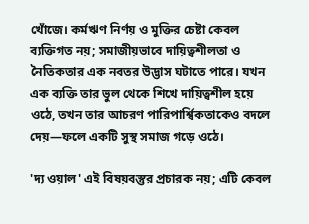খোঁজে। কর্মঋণ নির্ণয় ও মুক্তির চেষ্টা কেবল ব্যক্তিগত নয়; সমাজীয়ভাবে দায়িত্বশীলতা ও নৈতিকতার এক নবতর উদ্ভাস ঘটাতে পারে। যখন এক ব্যক্তি তার ভুল থেকে শিখে দায়িত্বশীল হয়ে ওঠে, তখন তার আচরণ পারিপার্শ্বিকতাকেও বদলে দেয়—ফলে একটি সুস্থ সমাজ গড়ে ওঠে।

'দ্য ওয়াল' এই বিষয়বস্তুর প্রচারক নয়; এটি কেবল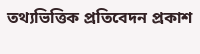তথ্যভিত্তিক প্রতিবেদন প্রকাশ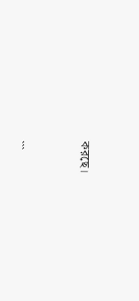করছে।


```